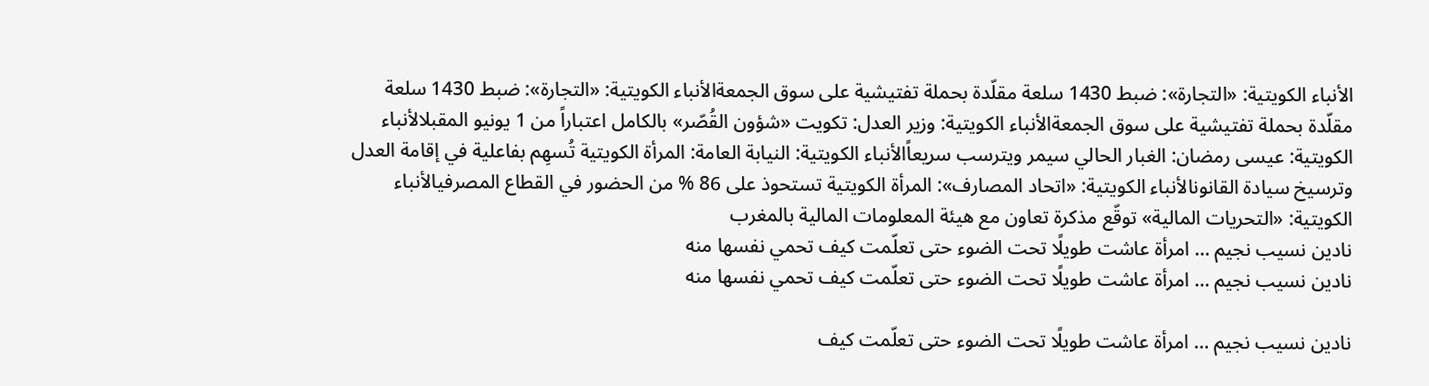الأنباء الكويتية: «التجارة»: ضبط 1430 سلعة مقلّدة بحملة تفتيشية على سوق الجمعةالأنباء الكويتية: «التجارة»: ضبط 1430 سلعة مقلّدة بحملة تفتيشية على سوق الجمعةالأنباء الكويتية: وزير العدل: تكويت «شؤون القُصّر» بالكامل اعتباراً من 1 يونيو المقبلالأنباء الكويتية: عيسى رمضان: الغبار الحالي سيمر ويترسب سريعاًالأنباء الكويتية: النيابة العامة: المرأة الكويتية تُسهِم بفاعلية في إقامة العدل وترسيخ سيادة القانونالأنباء الكويتية: «اتحاد المصارف»: المرأة الكويتية تستحوذ على 86 % من الحضور في القطاع المصرفيالأنباء الكويتية: «التحريات المالية» توقّع مذكرة تعاون مع هيئة المعلومات المالية بالمغرب
نادين نسيب نجيم … امرأة عاشت طويلًا تحت الضوء حتى تعلّمت كيف تحمي نفسها منه
نادين نسيب نجيم … امرأة عاشت طويلًا تحت الضوء حتى تعلّمت كيف تحمي نفسها منه

نادين نسيب نجيم … امرأة عاشت طويلًا تحت الضوء حتى تعلّمت كيف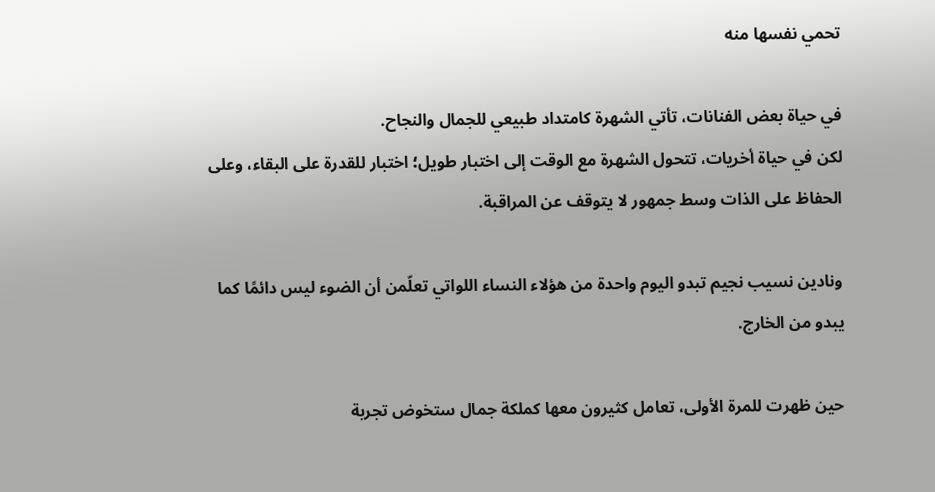تحمي نفسها منه

في حياة بعض الفنانات، تأتي الشهرة كامتداد طبيعي للجمال والنجاح.
لكن في حياة أخريات، تتحول الشهرة مع الوقت إلى اختبار طويل؛ اختبار للقدرة على البقاء، وعلى الحفاظ على الذات وسط جمهور لا يتوقف عن المراقبة.

ونادين نسيب نجيم تبدو اليوم واحدة من هؤلاء النساء اللواتي تعلّمن أن الضوء ليس دائمًا كما يبدو من الخارج.

حين ظهرت للمرة الأولى، تعامل كثيرون معها كملكة جمال ستخوض تجربة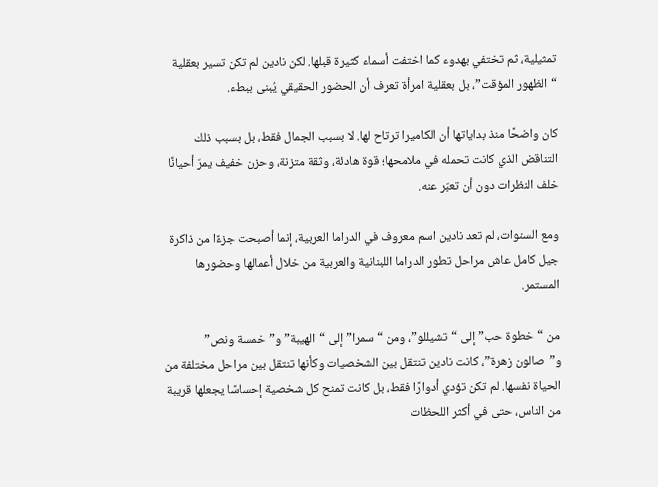تمثيلية، ثم تختفي بهدوء كما اختفت أسماء كثيرة قبلها. لكن نادين لم تكن تسير بعقلية “الظهور المؤقت”، بل بعقلية امرأة تعرف أن الحضور الحقيقي يُبنى ببطء.

كان واضحًا منذ بداياتها أن الكاميرا ترتاح لها. لا بسبب الجمال فقط، بل بسبب ذلك التناقض الذي كانت تحمله في ملامحها؛ قوة هادئة، وثقة متزنة، وحزن خفيف يمرّ أحيانًا خلف النظرات دون أن تعبّر عنه.

ومع السنوات، لم تعد نادين اسم معروف في الدراما العربية، إنما أصبحت جزءًا من ذاكرة جيل كامل عاش مراحل تطور الدراما اللبنانية والعربية من خلال أعمالها وحضورها المستمر.

من “خطوة حب” إلى “تشيللو”، ومن “سمرا” إلى “الهيبة” و”خمسة ونص” و”صالون زهرة”، كانت نادين تنتقل بين الشخصيات وكأنها تنتقل بين مراحل مختلفة من الحياة نفسها. لم تكن تؤدي أدوارًا فقط، بل كانت تمنح كل شخصية إحساسًا يجعلها قريبة من الناس، حتى في أكثر اللحظات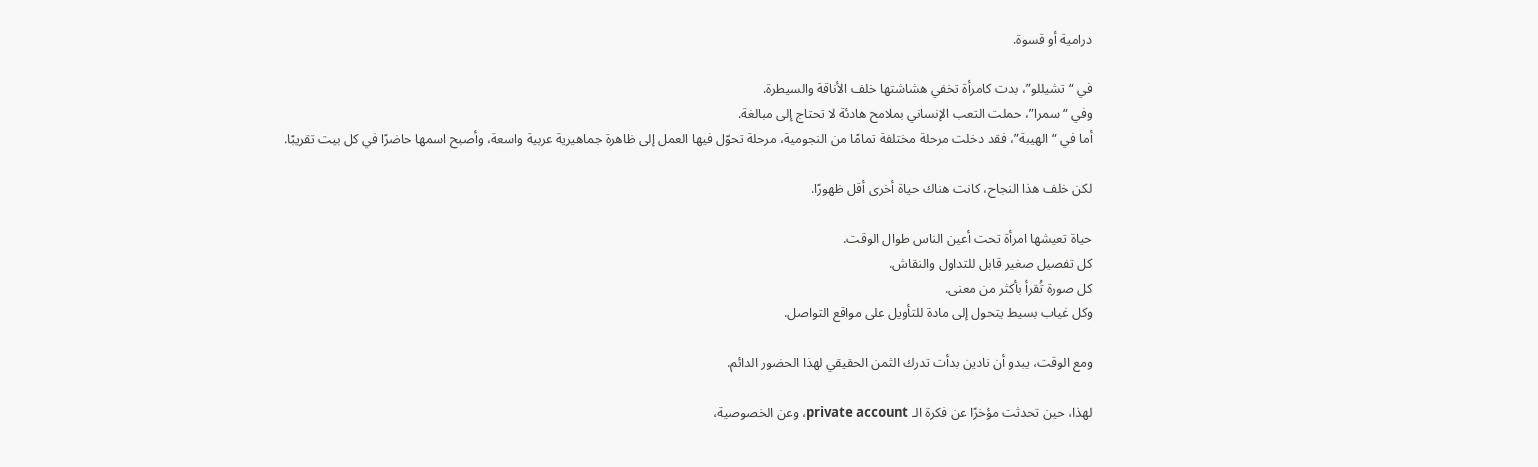درامية أو قسوة.

في “تشيللو”، بدت كامرأة تخفي هشاشتها خلف الأناقة والسيطرة.
وفي “سمرا”، حملت التعب الإنساني بملامح هادئة لا تحتاج إلى مبالغة.
أما في “الهيبة”، فقد دخلت مرحلة مختلفة تمامًا من النجومية، مرحلة تحوّل فيها العمل إلى ظاهرة جماهيرية عربية واسعة، وأصبح اسمها حاضرًا في كل بيت تقريبًا.

لكن خلف هذا النجاح، كانت هناك حياة أخرى أقل ظهورًا.

حياة تعيشها امرأة تحت أعين الناس طوال الوقت.
كل تفصيل صغير قابل للتداول والنقاش.
كل صورة تُقرأ بأكثر من معنى.
وكل غياب بسيط يتحول إلى مادة للتأويل على مواقع التواصل.

ومع الوقت، يبدو أن نادين بدأت تدرك الثمن الحقيقي لهذا الحضور الدائم.

لهذا، حين تحدثت مؤخرًا عن فكرة الـ private account، وعن الخصوصية،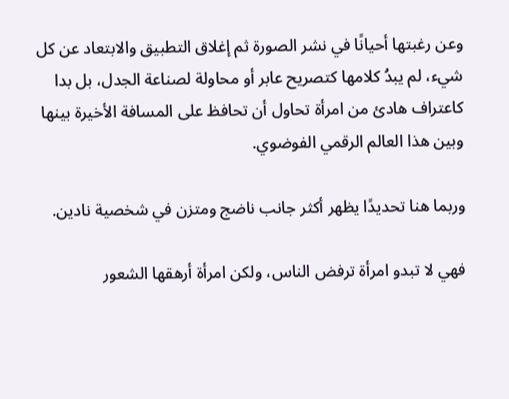وعن رغبتها أحيانًا في نشر الصورة ثم إغلاق التطبيق والابتعاد عن كل شيء، لم يبدُ كلامها كتصريح عابر أو محاولة لصناعة الجدل، بل بدا كاعتراف هادئ من امرأة تحاول أن تحافظ على المسافة الأخيرة بينها وبين هذا العالم الرقمي الفوضوي.

وربما هنا تحديدًا يظهر أكثر جانب ناضج ومتزن في شخصية نادين.

فهي لا تبدو امرأة ترفض الناس، ولكن امرأة أرهقها الشعور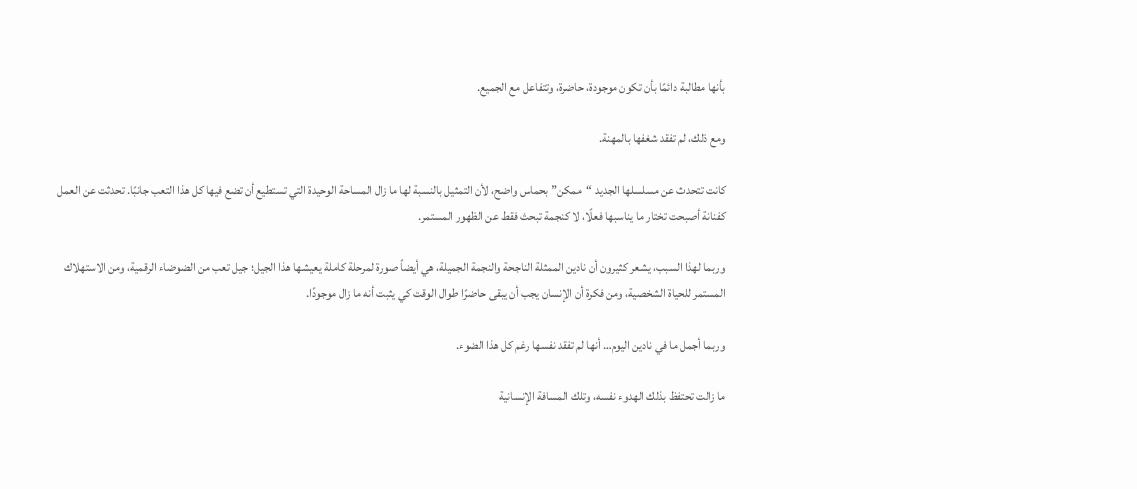بأنها مطالبة دائمًا بأن تكون موجودة، حاضرة، وتتفاعل مع الجميع.

ومع ذلك، لم تفقد شغفها بالمهنة.

كانت تتحدث عن مسلسلها الجديد “ممكن” بحماس واضح، لأن التمثيل بالنسبة لها ما زال المساحة الوحيدة التي تستطيع أن تضع فيها كل هذا التعب جانبًا. تحدثت عن العمل كفنانة أصبحت تختار ما يناسبها فعلًا، لا كنجمة تبحث فقط عن الظهور المستمر.

وربما لهذا السبب، يشعر كثيرون أن نادين الممثلة الناجحة والنجمة الجميلة، هي أيضاً صورة لمرحلة كاملة يعيشها هذا الجيل؛ جيل تعب من الضوضاء الرقمية، ومن الاستهلاك المستمر للحياة الشخصية، ومن فكرة أن الإنسان يجب أن يبقى حاضرًا طوال الوقت كي يثبت أنه ما زال موجودًا.

وربما أجمل ما في نادين اليوم… أنها لم تفقد نفسها رغم كل هذا الضوء.

ما زالت تحتفظ بذلك الهدوء نفسه، وتلك المسافة الإنسانية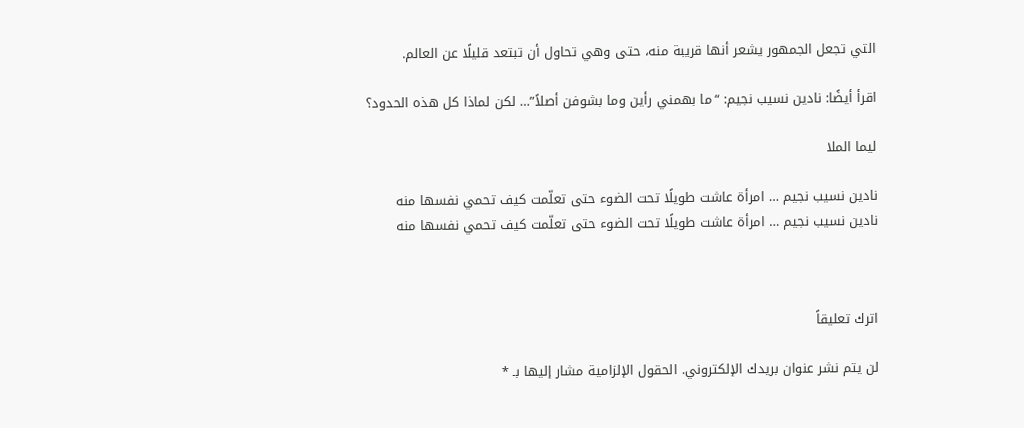التي تجعل الجمهور يشعر أنها قريبة منه، حتى وهي تحاول أن تبتعد قليلًا عن العالم.

اقرأ أيضًا: نادين نسيب نجيم: “ما بهمني رأين وما بشوفن أصلاً”… لكن لماذا كل هذه الحدود؟

ليما الملا

نادين نسيب نجيم … امرأة عاشت طويلًا تحت الضوء حتى تعلّمت كيف تحمي نفسها منه
نادين نسيب نجيم … امرأة عاشت طويلًا تحت الضوء حتى تعلّمت كيف تحمي نفسها منه



اترك تعليقاً

لن يتم نشر عنوان بريدك الإلكتروني. الحقول الإلزامية مشار إليها بـ *